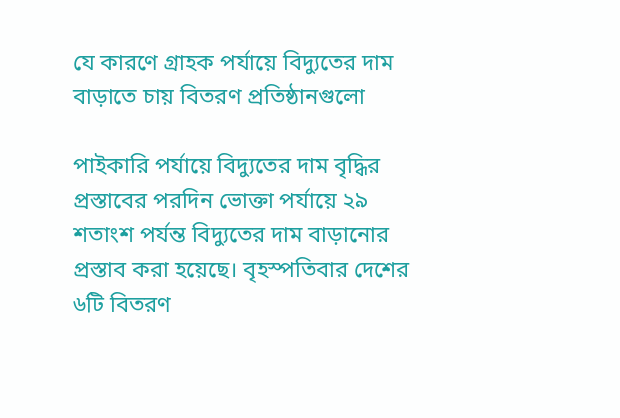যে কারণে গ্রাহক পর্যায়ে বিদ্যুতের দাম বাড়াতে চায় বিতরণ প্রতিষ্ঠানগুলো

পাইকারি পর্যায়ে বিদ্যুতের দাম বৃদ্ধির প্রস্তাবের পরদিন ভোক্তা পর্যায়ে ২৯ শতাংশ পর্যন্ত বিদ্যুতের দাম বাড়ানোর প্রস্তাব করা হয়েছে। বৃহস্পতিবার দেশের ৬টি বিতরণ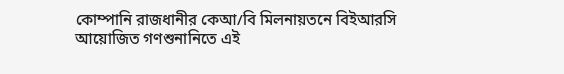কোম্পানি রাজধানীর কেআ/বি মিলনায়তনে বিইআরসি আয়োজিত গণশুনানিতে এই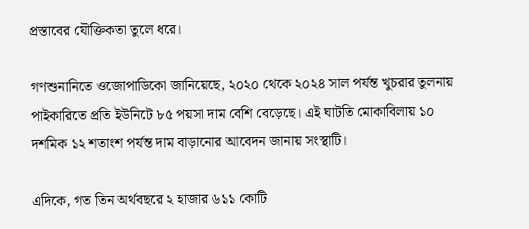প্রস্তাবের যৌক্তিকতা তুলে ধরে।

গণশুনানিতে ওজোপাডিকো জানিয়েছে, ২০২০ থেকে ২০২৪ সাল পর্যন্ত খুচরার তুলনায় পাইকারিতে প্রতি ইউনিটে ৮৫ পয়সা দাম বেশি বেড়েছে। এই ঘাটতি মোকাবিলায় ১০ দশমিক ১২ শতাংশ পর্যন্ত দাম বাড়ানোর আবেদন জানায় সংস্থাটি।

এদিকে, গত তিন অর্থবছরে ২ হাজার ৬১১ কোটি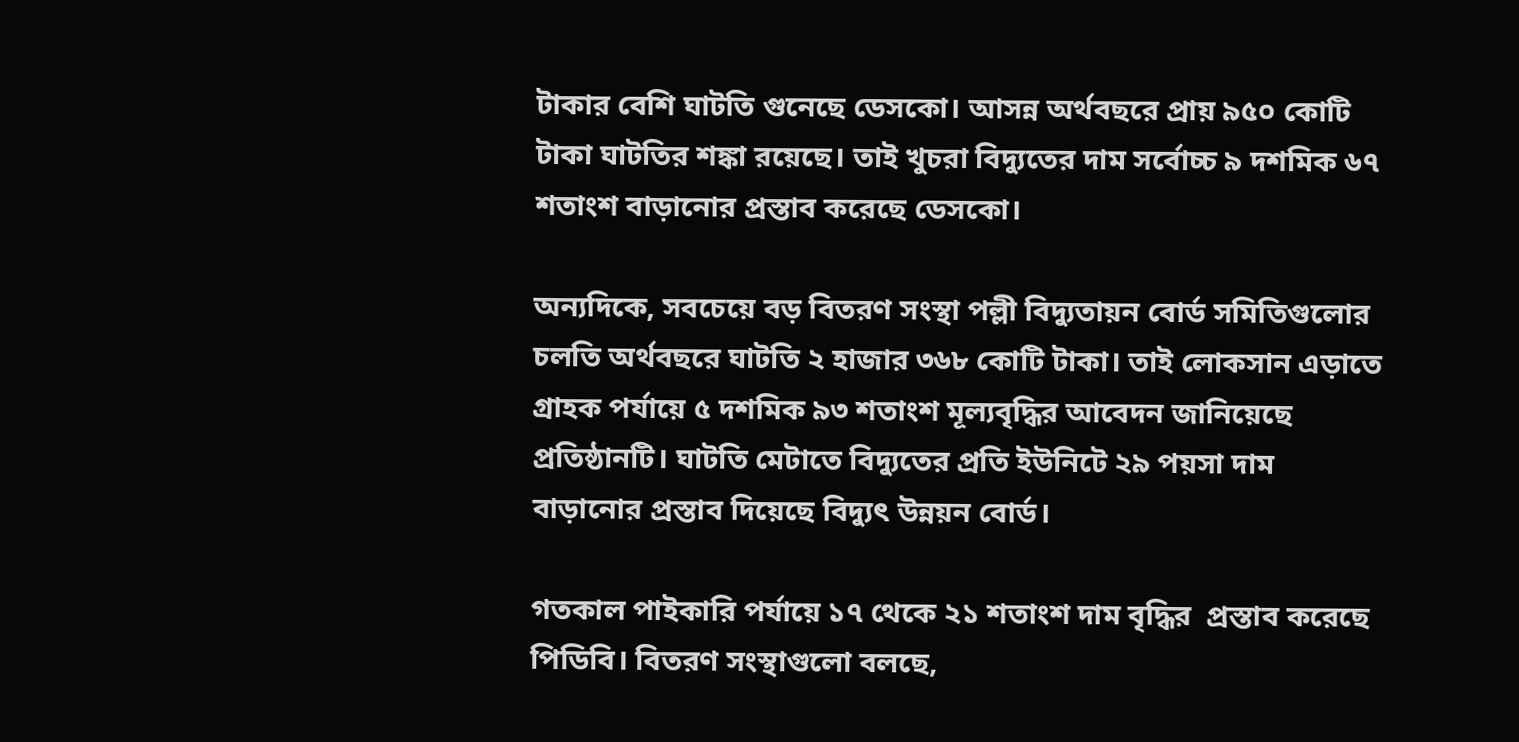টাকার বেশি ঘাটতি গুনেছে ডেসকো। আসন্ন অর্থবছরে প্রায় ৯৫০ কোটি টাকা ঘাটতির শঙ্কা রয়েছে। তাই খুচরা বিদ্যুতের দাম সর্বোচ্চ ৯ দশমিক ৬৭ শতাংশ বাড়ানোর প্রস্তাব করেছে ডেসকো।

অন্যদিকে, সবচেয়ে বড় বিতরণ সংস্থা পল্লী বিদ্যুতায়ন বোর্ড সমিতিগুলোর চলতি অর্থবছরে ঘাটতি ২ হাজার ৩৬৮ কোটি টাকা। তাই লোকসান এড়াতে গ্রাহক পর্যায়ে ৫ দশমিক ৯৩ শতাংশ মূল্যবৃদ্ধির আবেদন জানিয়েছে প্রতিষ্ঠানটি। ঘাটতি মেটাতে বিদ্যুতের প্রতি ইউনিটে ২৯ পয়সা দাম বাড়ানোর প্রস্তাব দিয়েছে বিদ্যুৎ উন্নয়ন বোর্ড।

গতকাল পাইকারি পর্যায়ে ১৭ থেকে ২১ শতাংশ দাম বৃদ্ধির  প্রস্তাব করেছে পিডিবি। বিতরণ সংস্থাগুলো বলছে,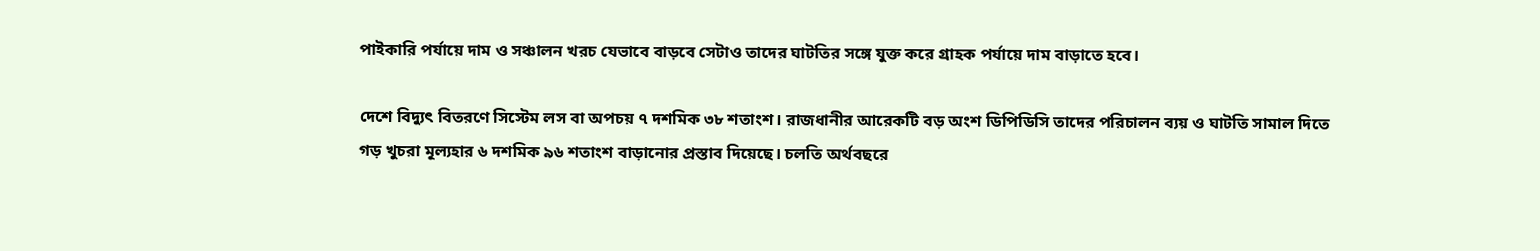পাইকারি পর্যায়ে দাম ও সঞ্চালন খরচ যেভাবে বাড়বে সেটাও তাদের ঘাটতির সঙ্গে যুক্ত করে গ্রাহক পর্যায়ে দাম বাড়াতে হবে।

দেশে বিদ্যুৎ বিতরণে সিস্টেম লস বা অপচয় ৭ দশমিক ৩৮ শতাংশ। রাজধানীর আরেকটি বড় অংশ ডিপিডিসি তাদের পরিচালন ব্যয় ও ঘাটতি সামাল দিতে গড় খুচরা মূল্যহার ৬ দশমিক ৯৬ শতাংশ বাড়ানোর প্রস্তাব দিয়েছে। চলতি অর্থবছরে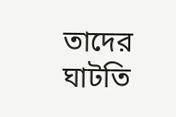তাদের ঘাটতি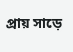প্রায় সাড়ে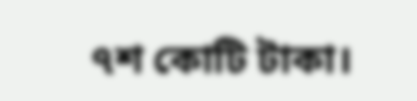৭শ কোটি টাকা।